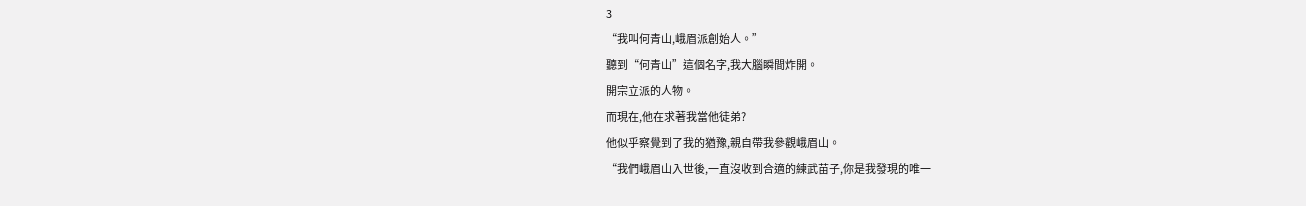3
“我叫何青山,峨眉派創始人。”
聽到“何青山”這個名字,我大腦瞬間炸開。
開宗立派的人物。
而現在,他在求著我當他徒弟?
他似乎察覺到了我的猶豫,親自帶我參觀峨眉山。
“我們峨眉山入世後,一直沒收到合適的練武苗子,你是我發現的唯一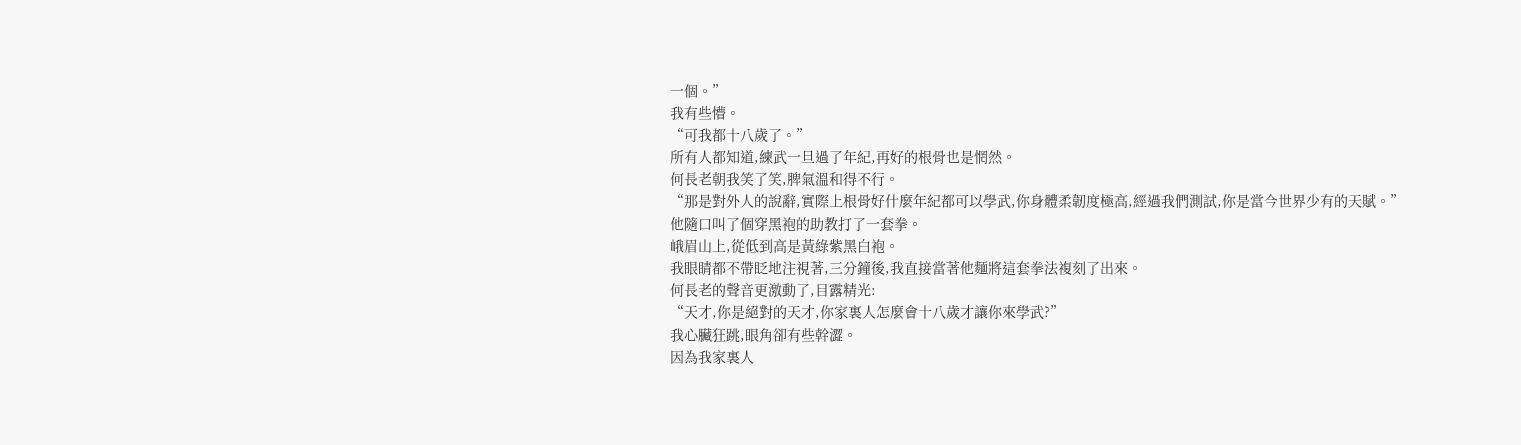一個。”
我有些懵。
“可我都十八歲了。”
所有人都知道,練武一旦過了年紀,再好的根骨也是惘然。
何長老朝我笑了笑,脾氣溫和得不行。
“那是對外人的說辭,實際上根骨好什麼年紀都可以學武,你身體柔韌度極高,經過我們測試,你是當今世界少有的天賦。”
他隨口叫了個穿黑袍的助教打了一套拳。
峨眉山上,從低到高是黃綠紫黑白袍。
我眼睛都不帶眨地注視著,三分鐘後,我直接當著他麵將這套拳法複刻了出來。
何長老的聲音更激動了,目露精光:
“天才,你是絕對的天才,你家裏人怎麼會十八歲才讓你來學武?”
我心臟狂跳,眼角卻有些幹澀。
因為我家裏人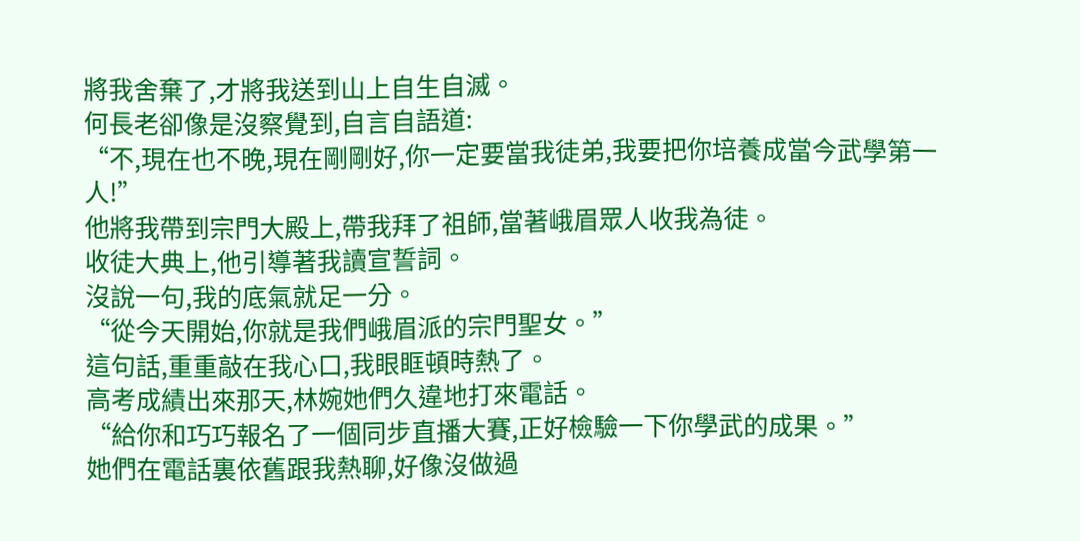將我舍棄了,才將我送到山上自生自滅。
何長老卻像是沒察覺到,自言自語道:
“不,現在也不晚,現在剛剛好,你一定要當我徒弟,我要把你培養成當今武學第一人!”
他將我帶到宗門大殿上,帶我拜了祖師,當著峨眉眾人收我為徒。
收徒大典上,他引導著我讀宣誓詞。
沒說一句,我的底氣就足一分。
“從今天開始,你就是我們峨眉派的宗門聖女。”
這句話,重重敲在我心口,我眼眶頓時熱了。
高考成績出來那天,林婉她們久違地打來電話。
“給你和巧巧報名了一個同步直播大賽,正好檢驗一下你學武的成果。”
她們在電話裏依舊跟我熱聊,好像沒做過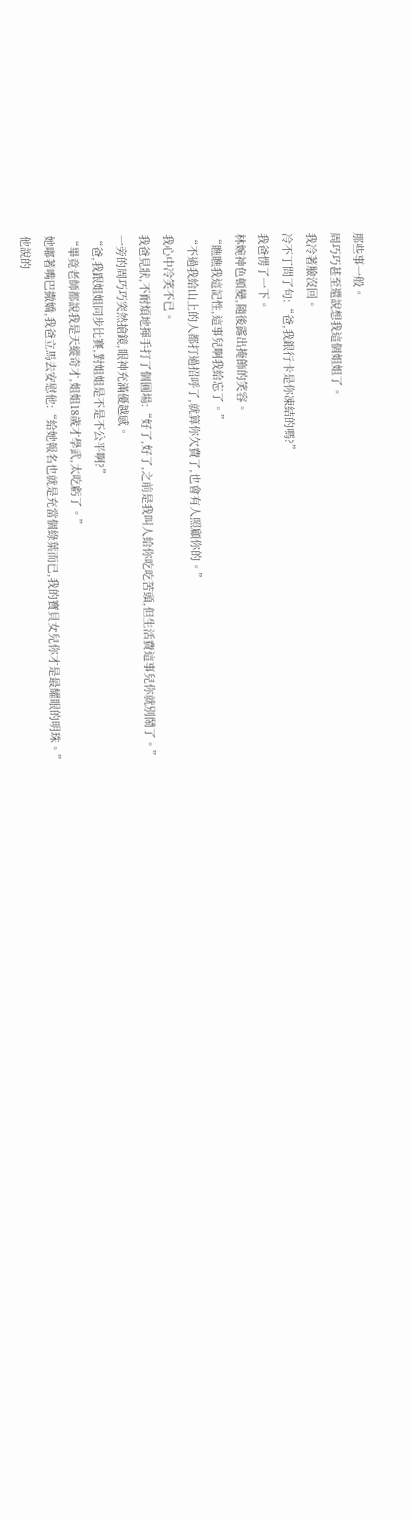那些事一般。
周巧巧甚至還說想我這個姐姐了。
我冷著臉沒回。
冷不丁問了句:“爸,我銀行卡是你凍結的嗎?”
我爸愣了一下。
林婉神色頓變,隨後露出掩飾的笑容。
“瞧瞧我這記性,這事兒啊我給忘了。”
“不過我給山上的人都打過招呼了,就算你欠費了,也會有人照顧你的。”
我心中冷笑不已。
我爸見狀,不耐煩地揮手打了個圓場:“好了,好了,之前是我叫人給你吃吃苦頭,但生活費這事兒你就別鬧了。”
一旁的周巧巧突然搶鏡,眼神充滿優越感。
“爸,我跟姐姐同步比賽,對姐姐是不是不公平啊?”
“畢竟老師都說我是天縱奇才,姐姐18歲才學武,太吃虧了。”
她嘟著嘴巴撒嬌,我爸立馬去安慰他:“給她報名也就是充當個綠葉而已,我的寶貝女兒你才是最耀眼的明珠。”
他說的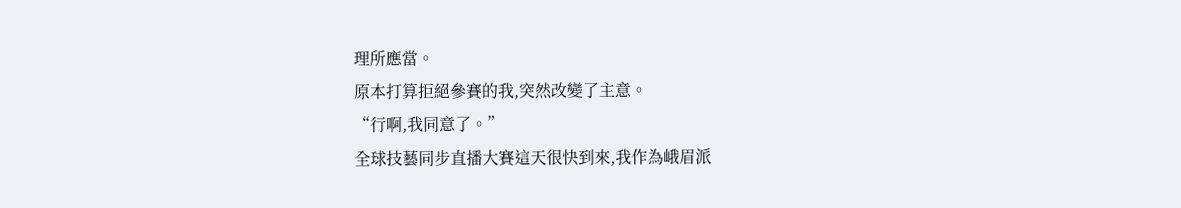理所應當。
原本打算拒絕參賽的我,突然改變了主意。
“行啊,我同意了。”
全球技藝同步直播大賽這天很快到來,我作為峨眉派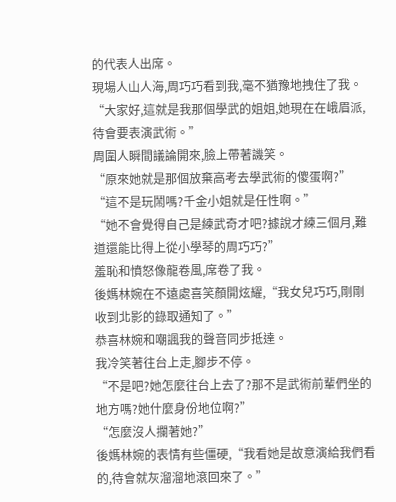的代表人出席。
現場人山人海,周巧巧看到我,毫不猶豫地拽住了我。
“大家好,這就是我那個學武的姐姐,她現在在峨眉派,待會要表演武術。”
周圍人瞬間議論開來,臉上帶著譏笑。
“原來她就是那個放棄高考去學武術的傻蛋啊?”
“這不是玩鬧嗎?千金小姐就是任性啊。”
“她不會覺得自己是練武奇才吧?據說才練三個月,難道還能比得上從小學琴的周巧巧?”
羞恥和憤怒像龍卷風,席卷了我。
後媽林婉在不遠處喜笑顏開炫耀,“我女兒巧巧,剛剛收到北影的錄取通知了。”
恭喜林婉和嘲諷我的聲音同步抵達。
我冷笑著往台上走,腳步不停。
“不是吧?她怎麼往台上去了?那不是武術前輩們坐的地方嗎?她什麼身份地位啊?”
“怎麼沒人攔著她?”
後媽林婉的表情有些僵硬,“我看她是故意演給我們看的,待會就灰溜溜地滾回來了。”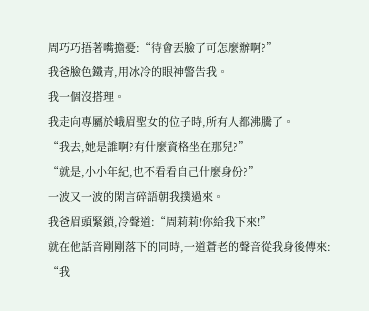周巧巧捂著嘴擔憂:“待會丟臉了可怎麼辦啊?”
我爸臉色鐵青,用冰冷的眼神警告我。
我一個沒搭理。
我走向專屬於峨眉聖女的位子時,所有人都沸騰了。
“我去,她是誰啊?有什麼資格坐在那兒?”
“就是,小小年紀,也不看看自己什麼身份?”
一波又一波的閑言碎語朝我撲過來。
我爸眉頭緊鎖,冷聲道:“周莉莉!你給我下來!”
就在他話音剛剛落下的同時,一道蒼老的聲音從我身後傳來:
“我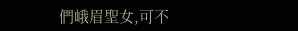們峨眉聖女,可不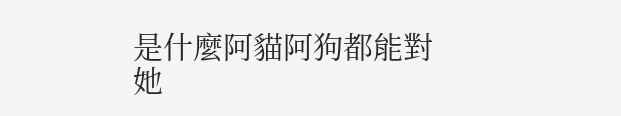是什麼阿貓阿狗都能對她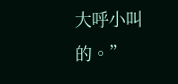大呼小叫的。”